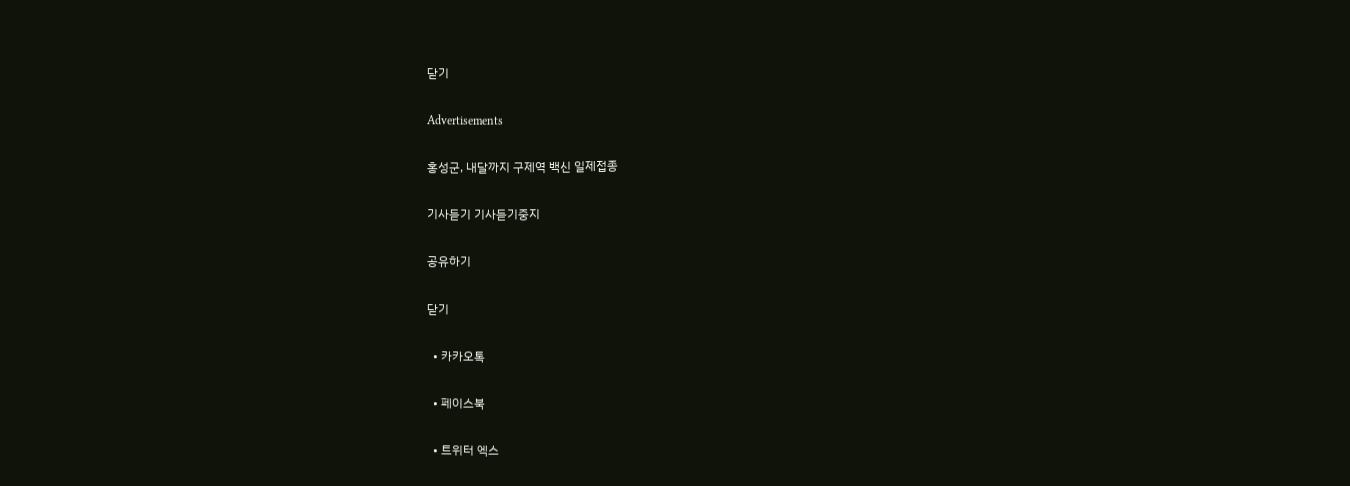닫기

Advertisements

홍성군, 내달까지 구제역 백신 일제접종

기사듣기 기사듣기중지

공유하기

닫기

  • 카카오톡

  • 페이스북

  • 트위터 엑스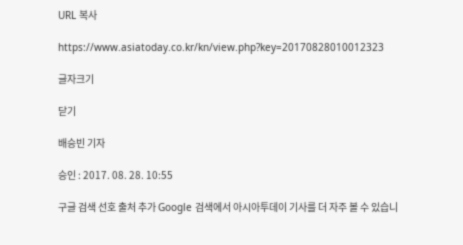URL 복사

https://www.asiatoday.co.kr/kn/view.php?key=20170828010012323

글자크기

닫기

배승빈 기자

승인 : 2017. 08. 28. 10:55

구글 검색 선호 출처 추가 Google 검색에서 아시아투데이 기사를 더 자주 볼 수 있습니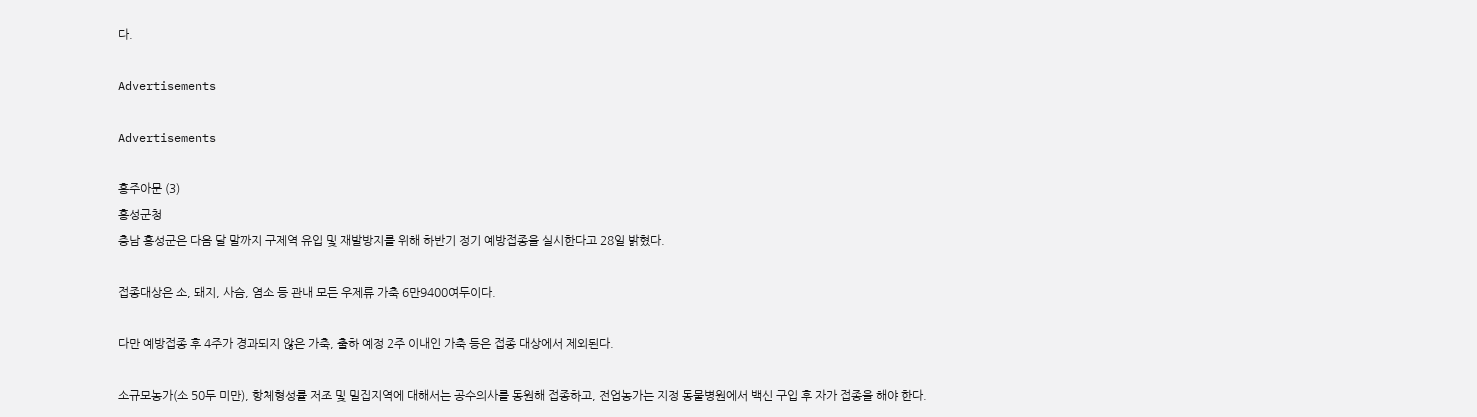다.

Advertisements

Advertisements

홍주아문 (3)
홍성군청
충남 홍성군은 다음 달 말까지 구제역 유입 및 재발방지를 위해 하반기 정기 예방접종을 실시한다고 28일 밝혔다.

접종대상은 소, 돼지, 사슴, 염소 등 관내 모든 우제류 가축 6만9400여두이다.

다만 예방접종 후 4주가 경과되지 않은 가축, 출하 예정 2주 이내인 가축 등은 접종 대상에서 제외된다.

소규모농가(소 50두 미만), 항체형성률 저조 및 밀집지역에 대해서는 공수의사를 동원해 접종하고, 전업농가는 지정 동물병원에서 백신 구입 후 자가 접종을 해야 한다.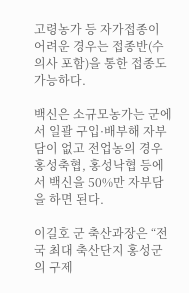고령농가 등 자가접종이 어려운 경우는 접종반(수의사 포함)을 통한 접종도 가능하다.

백신은 소규모농가는 군에서 일괄 구입·배부해 자부담이 없고 전업농의 경우 홍성축협, 홍성낙협 등에서 백신을 50%만 자부담을 하면 된다.

이길호 군 축산과장은 “전국 최대 축산단지 홍성군의 구제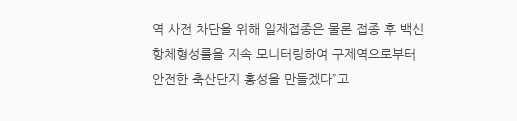역 사전 차단을 위해 일제접종은 물론 접종 후 백신항체형성률을 지속 모니터링하여 구제역으로부터 안전한 축산단지 홍성을 만들겠다”고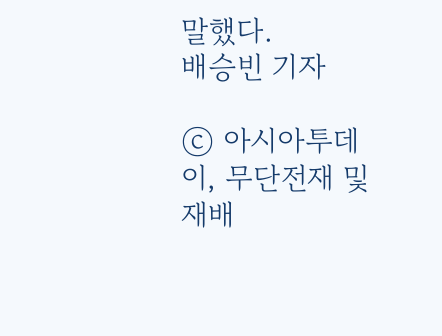말했다.
배승빈 기자

ⓒ 아시아투데이, 무단전재 및 재배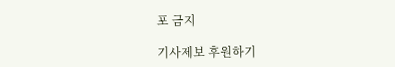포 금지

기사제보 후원하기